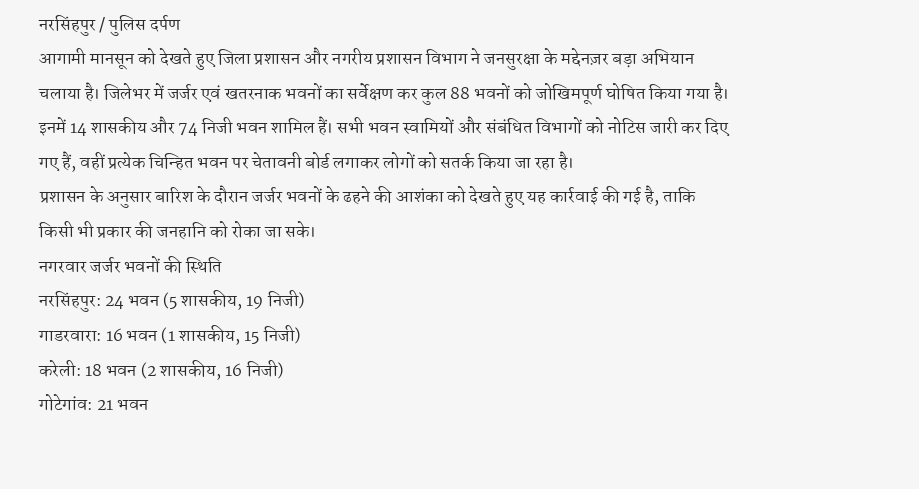नरसिंहपुर / पुलिस दर्पण
आगामी मानसून को देखते हुए जिला प्रशासन और नगरीय प्रशासन विभाग ने जनसुरक्षा के मद्देनज़र बड़ा अभियान चलाया है। जिलेभर में जर्जर एवं खतरनाक भवनों का सर्वेक्षण कर कुल 88 भवनों को जोखिमपूर्ण घोषित किया गया है। इनमें 14 शासकीय और 74 निजी भवन शामिल हैं। सभी भवन स्वामियों और संबंधित विभागों को नोटिस जारी कर दिए गए हैं, वहीं प्रत्येक चिन्हित भवन पर चेतावनी बोर्ड लगाकर लोगों को सतर्क किया जा रहा है।
प्रशासन के अनुसार बारिश के दौरान जर्जर भवनों के ढहने की आशंका को देखते हुए यह कार्रवाई की गई है, ताकि किसी भी प्रकार की जनहानि को रोका जा सके।
नगरवार जर्जर भवनों की स्थिति
नरसिंहपुर: 24 भवन (5 शासकीय, 19 निजी)
गाडरवारा: 16 भवन (1 शासकीय, 15 निजी)
करेली: 18 भवन (2 शासकीय, 16 निजी)
गोटेगांव: 21 भवन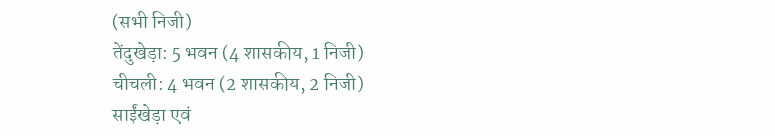(सभी निजी)
तेंदुखेड़ा: 5 भवन (4 शासकीय, 1 निजी)
चीचली: 4 भवन (2 शासकीय, 2 निजी)
साईंखेड़ा एवं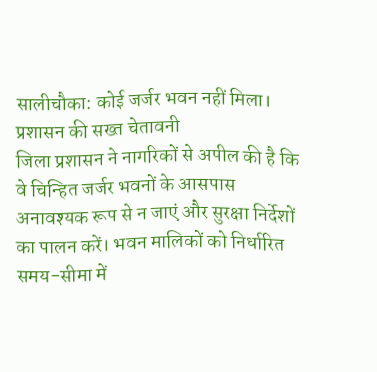सालीचौका: कोई जर्जर भवन नहीं मिला।
प्रशासन की सख्त चेतावनी
जिला प्रशासन ने नागरिकों से अपील की है कि वे चिन्हित जर्जर भवनों के आसपास अनावश्यक रूप से न जाएं और सुरक्षा निर्देशों का पालन करें। भवन मालिकों को निर्धारित समय-सीमा में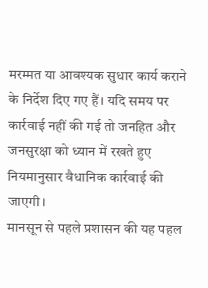मरम्मत या आवश्यक सुधार कार्य कराने के निर्देश दिए गए हैं। यदि समय पर कार्रवाई नहीं की गई तो जनहित और जनसुरक्षा को ध्यान में रखते हुए नियमानुसार वैधानिक कार्रवाई की जाएगी।
मानसून से पहले प्रशासन की यह पहल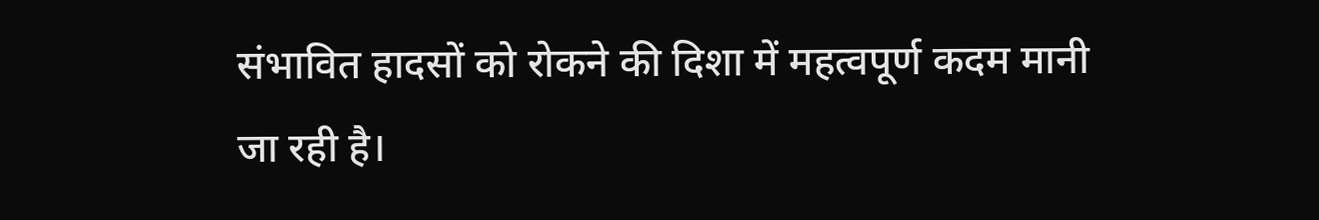संभावित हादसों को रोकने की दिशा में महत्वपूर्ण कदम मानी जा रही है।